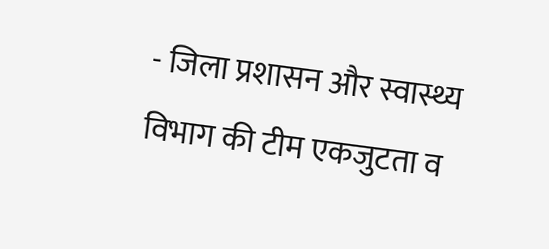- जिला प्रशासन और स्वास्थ्य विभाग की टीम एकजुटता व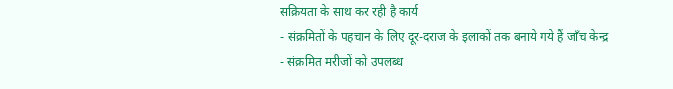सक्रियता के साथ कर रही है कार्य
- संक्रमितों के पहचान के लिए दूर-दराज के इलाकों तक बनाये गये हैं जाँच केन्द्र
- संक्रमित मरीजों को उपलब्ध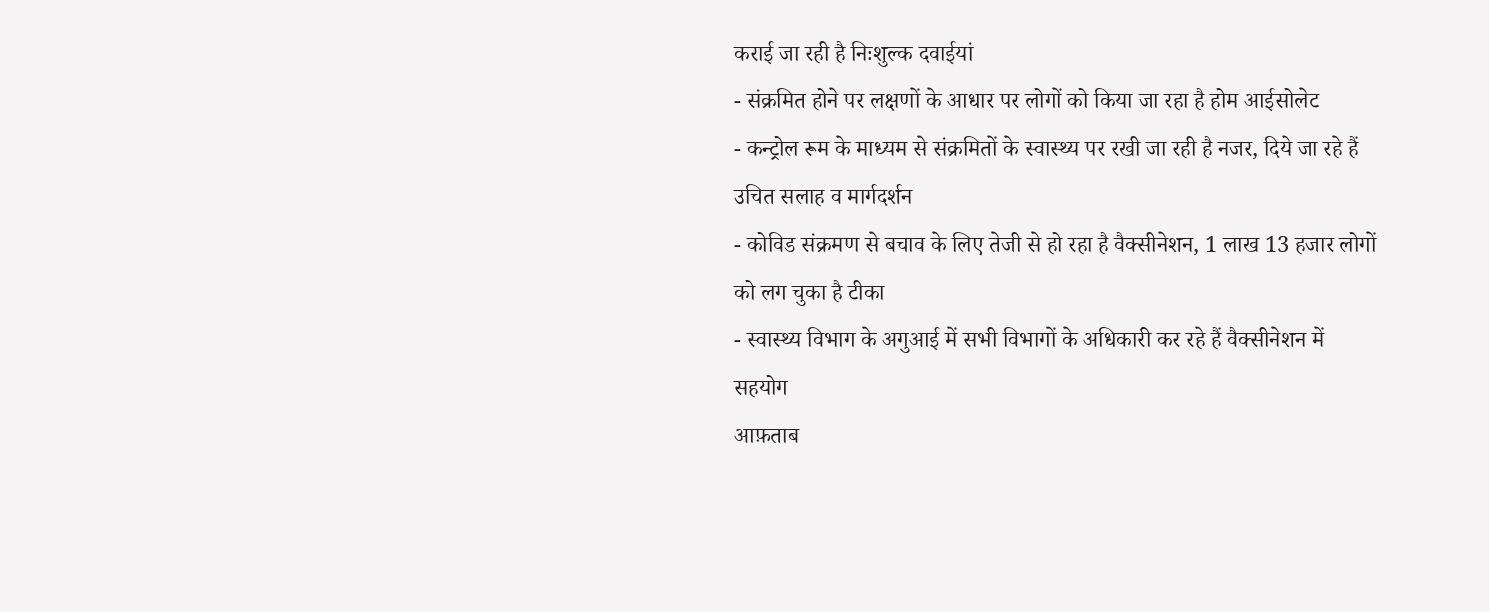कराई जा रही है निःशुल्क दवाईयां
- संक्रमित होने पर लक्षणों के आधार पर लोगों को किया जा रहा है होम आईसोलेट
- कन्ट्रोल रूम के माध्यम से संक्रमितों के स्वास्थ्य पर रखी जा रही है नजर, दिये जा रहे हैं उचित सलाह व मार्गदर्शन
- कोविड संक्रमण से बचाव के लिए तेजी से हो रहा है वैक्सीनेशन, 1 लाख 13 हजार लोगों को लग चुका है टीका
- स्वास्थ्य विभाग के अगुआई में सभी विभागों के अधिकारी कर रहे हैं वैक्सीनेशन में सहयोग
आफ़ताब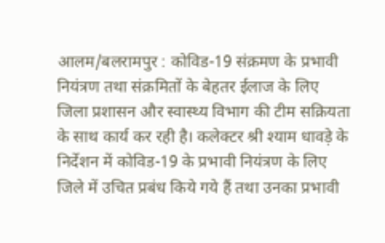आलम/बलरामपुर : कोविड-19 संक्रमण के प्रभावी नियंत्रण तथा संक्रमितों के बेहतर ईलाज के लिए जिला प्रशासन और स्वास्थ्य विभाग की टीम सक्रियता के साथ कार्य कर रही है। कलेक्टर श्री श्याम धावड़े के निर्देशन में कोविड-19 के प्रभावी नियंत्रण के लिए जिले में उचित प्रबंध किये गये हैं तथा उनका प्रभावी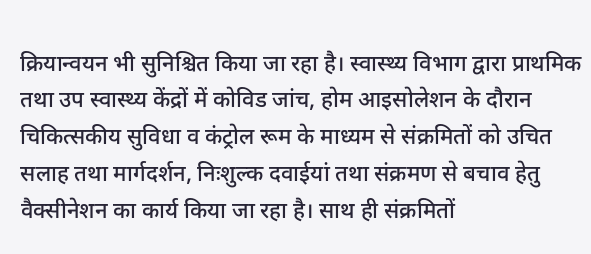क्रियान्वयन भी सुनिश्चित किया जा रहा है। स्वास्थ्य विभाग द्वारा प्राथमिक तथा उप स्वास्थ्य केंद्रों में कोविड जांच, होम आइसोलेशन के दौरान चिकित्सकीय सुविधा व कंट्रोल रूम के माध्यम से संक्रमितों को उचित सलाह तथा मार्गदर्शन, निःशुल्क दवाईयां तथा संक्रमण से बचाव हेतु वैक्सीनेशन का कार्य किया जा रहा है। साथ ही संक्रमितों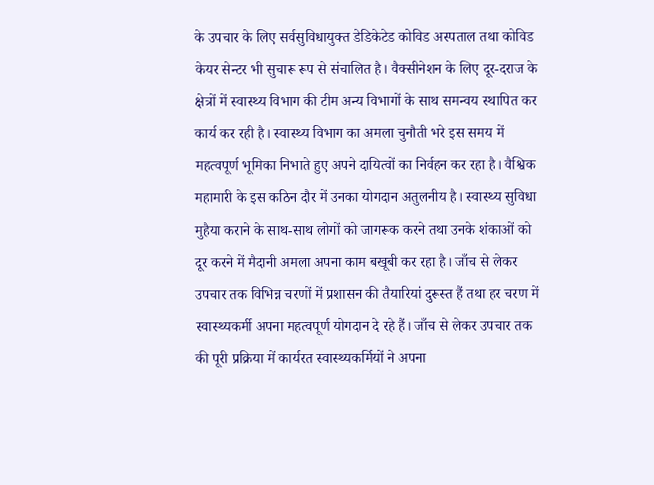के उपचार के लिए सर्वसुविधायुक्त डेडिकेटेड कोविड अस्पताल तथा कोविड केयर सेन्टर भी सुचारू रूप से संचालित है। वैक्सीनेशन के लिए दूर-दराज के क्षेत्रों में स्वास्थ्य विभाग की टीम अन्य विभागों के साथ समन्वय स्थापित कर कार्य कर रही है। स्वास्थ्य विभाग का अमला चुनौती भरे इस समय में महत्वपूर्ण भूमिका निभाते हुए अपने दायित्वों का निर्वहन कर रहा है। वैश्विक महामारी के इस कठिन दौर में उनका योगदान अतुलनीय है। स्वास्थ्य सुविधा मुहैया कराने के साथ-साथ लोगों को जागरूक करने तथा उनके शंकाओं को दूर करने में मैदानी अमला अपना काम बखूबी कर रहा है। जाँच से लेकर उपचार तक विभिन्न चरणों में प्रशासन की तैयारियां दुरूस्त हैं तथा हर चरण में स्वास्थ्यकर्मी अपना महत्वपूर्ण योगदान दे रहे हैं। जाँच से लेकर उपचार तक की पूरी प्रक्रिया में कार्यरत स्वास्थ्यकर्मियों ने अपना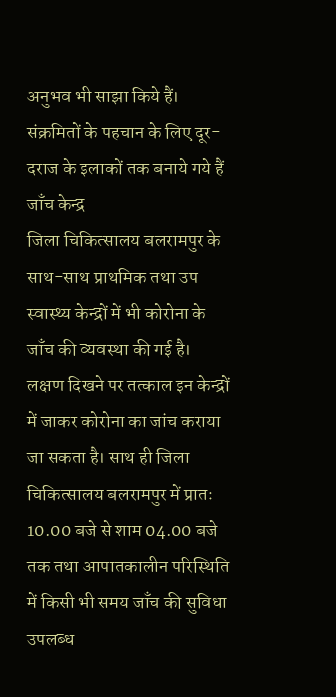अनुभव भी साझा किये हैं।
संक्रमितों के पहचान के लिए दूर-दराज के इलाकों तक बनाये गये हैं जाँच केन्द्र
जिला चिकित्सालय बलरामपुर के साथ-साथ प्राथमिक तथा उप स्वास्थ्य केन्द्रों में भी कोरोना के जाँच की व्यवस्था की गई है। लक्षण दिखने पर तत्काल इन केन्द्रों में जाकर कोरोना का जांच कराया जा सकता है। साथ ही जिला चिकित्सालय बलरामपुर में प्रातः 10.00 बजे से शाम 04.00 बजे तक तथा आपातकालीन परिस्थिति में किसी भी समय जाँच की सुविधा उपलब्ध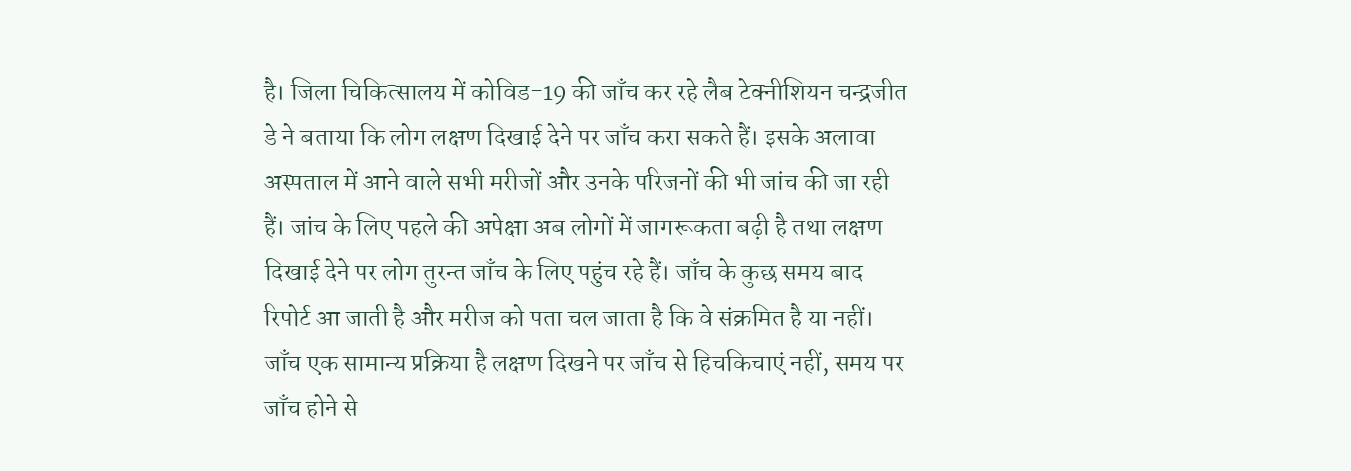है। जिला चिकित्सालय में कोविड-19 की जाँच कर रहे लैब टेक्नीशियन चन्द्रजीत डे ने बताया कि लोग लक्षण दिखाई देने पर जाँच करा सकते हैं। इसके अलावा अस्पताल में आने वाले सभी मरीजों और उनके परिजनों की भी जांच की जा रही हैं। जांच के लिए पहले की अपेक्षा अब लोगों में जागरूकता बढ़ी है तथा लक्षण दिखाई देने पर लोग तुरन्त जाँच के लिए पहुंच रहे हैं। जाँच के कुछ समय बाद रिपोर्ट आ जाती है और मरीज को पता चल जाता है कि वे संक्रमित है या नहीं। जाँच एक सामान्य प्रक्रिया है लक्षण दिखने पर जाँच से हिचकिचाएं नहीं, समय पर जाँच होने से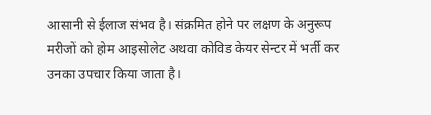आसानी से ईलाज संभव है। संक्रमित होने पर लक्षण के अनुरूप मरीजों को होम आइसोलेट अथवा कोविड केयर सेन्टर में भर्ती कर उनका उपचार किया जाता है।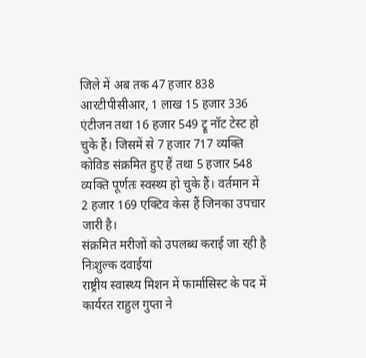जिले में अब तक 47 हजार 838 आरटीपीसीआर, 1 लाख 15 हजार 336 एंटीजन तथा 16 हजार 549 ट्रू नॉट टेस्ट हो चुके हैं। जिसमें से 7 हजार 717 व्यक्ति कोविड संक्रमित हुए हैं तथा 5 हजार 548 व्यक्ति पूर्णतः स्वस्थ्य हो चुके हैं। वर्तमान में 2 हजार 169 एक्टिव केस हैं जिनका उपचार जारी है।
संक्रमित मरीजों को उपलब्ध कराई जा रही है निःशुल्क दवाईयां
राष्ट्रीय स्वास्थ्य मिशन में फार्मासिस्ट के पद में कार्यरत राहुल गुप्ता ने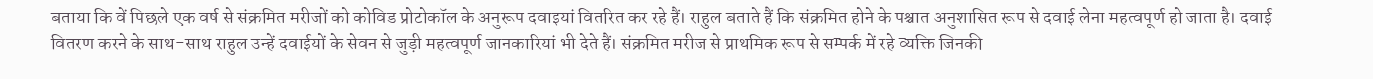बताया कि वें पिछले एक वर्ष से संक्रमित मरीजों को कोविड प्रोटोकॉल के अनुरूप दवाइयां वितरित कर रहे हैं। राहुल बताते हैं कि संक्रमित होने के पश्चात अनुशासित रूप से दवाई लेना महत्वपूर्ण हो जाता है। दवाई वितरण करने के साथ-साथ राहुल उन्हें दवाईयों के सेवन से जुड़ी महत्वपूर्ण जानकारियां भी देते हैं। संक्रमित मरीज से प्राथमिक रूप से सम्पर्क में रहे व्यक्ति जिनकी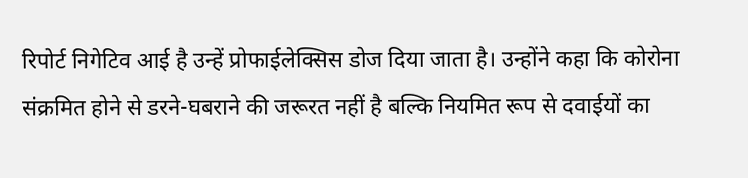रिपोर्ट निगेटिव आई है उन्हें प्रोफाईलेक्सिस डोज दिया जाता है। उन्होंने कहा कि कोरोना संक्रमित होने से डरने-घबराने की जरूरत नहीं है बल्कि नियमित रूप से दवाईयों का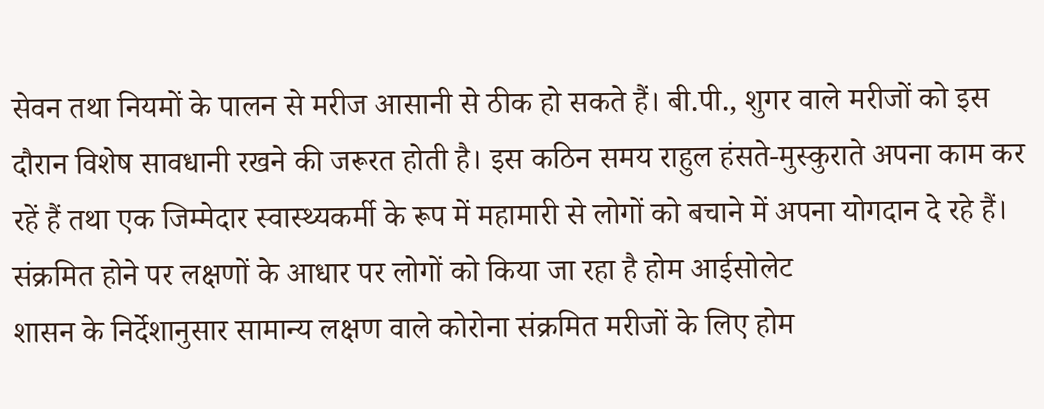सेवन तथा नियमों के पालन से मरीज आसानी से ठीक हो सकते हैं। बी.पी., शुगर वाले मरीजों को इस दौरान विशेष सावधानी रखने की जरूरत होती है। इस कठिन समय राहुल हंसते-मुस्कुराते अपना काम कर रहें हैं तथा एक जिम्मेदार स्वास्थ्यकर्मी के रूप में महामारी से लोगों को बचाने में अपना योगदान दे रहे हैं।
संक्रमित होने पर लक्षणों के आधार पर लोगों को किया जा रहा है होम आईसोलेट
शासन के निर्देशानुसार सामान्य लक्षण वाले कोरोना संक्रमित मरीजों के लिए होम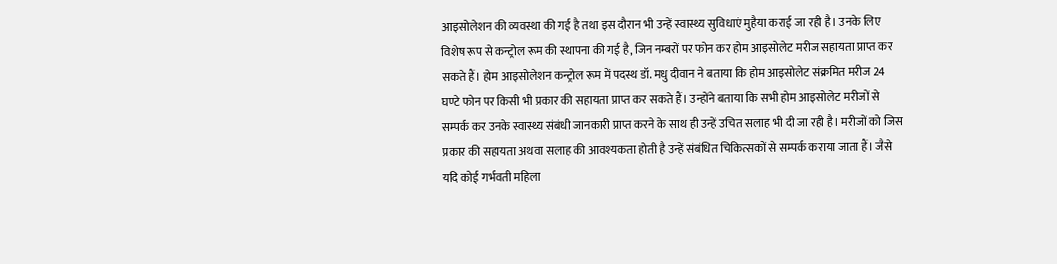आइसोलेशन की व्यवस्था की गई है तथा इस दौरान भी उन्हें स्वास्थ्य सुविधाएं मुहैया कराई जा रही है। उनके लिए विशेष रूप से कन्ट्रोल रूम की स्थापना की गई है, जिन नम्बरों पर फोन कर होम आइसोलेट मरीज सहायता प्राप्त कर सकते हैं। होम आइसोलेशन कन्ट्रोल रूम में पदस्थ डॉ. मधु दीवान ने बताया कि होम आइसोलेट संक्रमित मरीज 24 घण्टे फोन पर किसी भी प्रकार की सहायता प्राप्त कर सकते हैं। उन्होंने बताया कि सभी होम आइसोलेट मरीजों से सम्पर्क कर उनके स्वास्थ्य संबंधी जानकारी प्राप्त करने के साथ ही उन्हें उचित सलाह भी दी जा रही है। मरीजों को जिस प्रकार की सहायता अथवा सलाह की आवश्यकता होती है उन्हें संबंधित चिकित्सकों से सम्पर्क कराया जाता हैं। जैसे यदि कोई गर्भवती महिला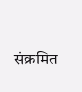संक्रमित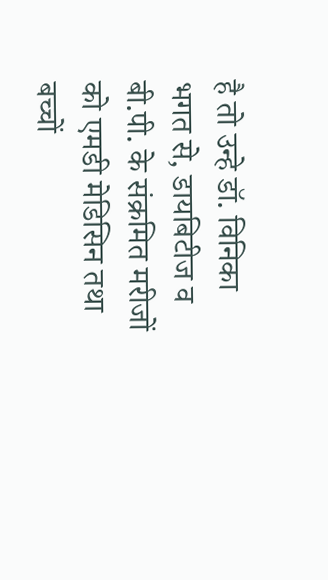है तो उन्हे डॉ. विनिका भगत से, डायबिटीज व बी.पी. के संक्रमित मरीजों को एमडी मेडिसिन तथा बच्चों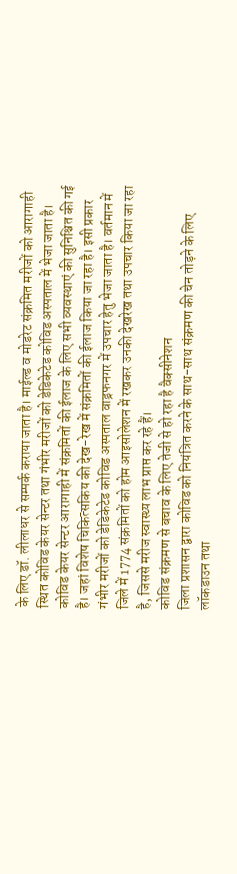के लिए डॉ. लीलाधर से सम्पर्क कराया जाता है। माईल्ड व मोडरेट संक्रमित मरीजों को आरागाही स्थित कोविड केयर सेन्टर तथा गंभीर मरीजों को डेडिकेटेड कोविड अस्पताल में भेजा जाता है। कोविड केयर सेन्टर आरागाही में संक्रमितों की ईलाज के लिए सभी व्यवस्थाएं की सुनिश्चित की गई है। जहां विशेष चिकित्सकिय की देख-रेख में संक्रमितों की ईलाज किया जा रहा है। इसी प्रकार गंभीर मरीजों को डेडिकेटेड कोविड अस्पताल वाड्रफनगर में उपचार हेतु भेजा जाता है। वर्तमान में जिले में 1774 संक्रमितों को होम आइसोलेशन में रखकर उनकी देखरेख तथा उपचार किया जा रहा है, जिससे मरीज स्वास्थ्य लाभ प्राप्त कर रहे हैं।
कोविड संक्रमण से बचाव के लिए तेजी से हो रहा है वैक्सीनेशन
जिला प्रशासन द्वारा कोविड को नियंत्रित करने के साथ-साथ संक्रमण की चेन तोड़ने के लिए लॉकडाउन तथा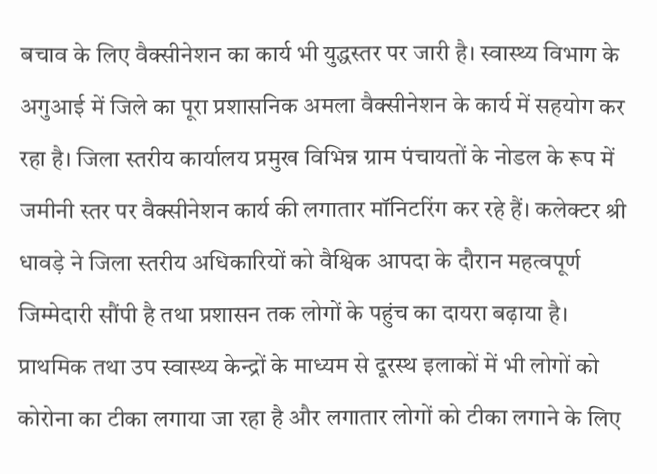बचाव के लिए वैक्सीनेशन का कार्य भी युद्धस्तर पर जारी है। स्वास्थ्य विभाग के अगुआई में जिले का पूरा प्रशासनिक अमला वैक्सीनेशन के कार्य में सहयोग कर रहा है। जिला स्तरीय कार्यालय प्रमुख विभिन्न ग्राम पंचायतों के नोडल के रूप में जमीनी स्तर पर वैक्सीनेशन कार्य की लगातार मॉनिटरिंग कर रहे हैं। कलेक्टर श्री धावड़े ने जिला स्तरीय अधिकारियों को वैश्विक आपदा के दौरान महत्वपूर्ण जिम्मेदारी सौंपी है तथा प्रशासन तक लोगों के पहुंच का दायरा बढ़ाया है। प्राथमिक तथा उप स्वास्थ्य केन्द्रों के माध्यम से दूरस्थ इलाकों में भी लोगों को कोरोना का टीका लगाया जा रहा है और लगातार लोगों को टीका लगाने के लिए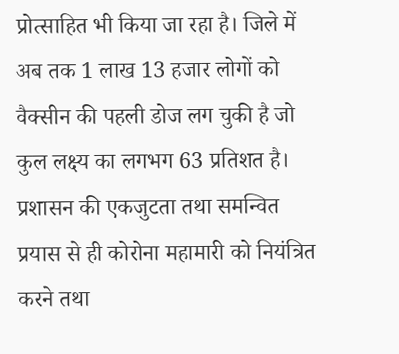प्रोत्साहित भी किया जा रहा है। जिले में अब तक 1 लाख 13 हजार लोगों को वैक्सीन की पहली डोज लग चुकी है जो कुल लक्ष्य का लगभग 63 प्रतिशत है। प्रशासन की एकजुटता तथा समन्वित प्रयास से ही कोरोना महामारी को नियंत्रित करने तथा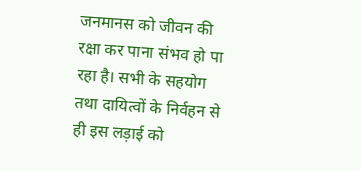जनमानस को जीवन की रक्षा कर पाना संभव हो पा रहा है। सभी के सहयोग तथा दायित्वों के निर्वहन से ही इस लड़ाई को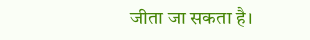जीता जा सकता है।